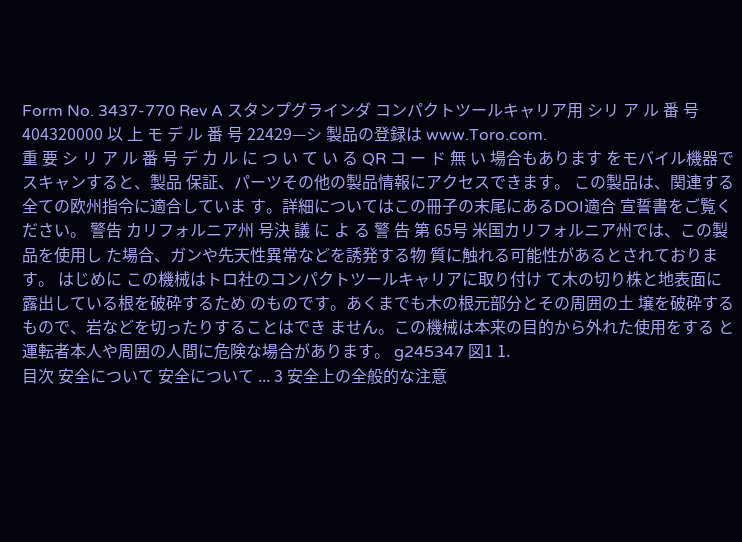Form No. 3437-770 Rev A スタンプグラインダ コンパクトツールキャリア用 シリ ア ル 番 号 404320000 以 上 モ デ ル 番 号 22429—シ 製品の登録は www.Toro.com.
重 要 シ リ ア ル 番 号 デ カ ル に つ い て い る QR コ ー ド 無 い 場合もあります をモバイル機器でスキャンすると、製品 保証、パーツその他の製品情報にアクセスできます。 この製品は、関連する全ての欧州指令に適合していま す。詳細についてはこの冊子の末尾にあるDOI適合 宣誓書をご覧ください。 警告 カリフォルニア州 号決 議 に よ る 警 告 第 65号 米国カリフォルニア州では、この製品を使用し た場合、ガンや先天性異常などを誘発する物 質に触れる可能性があるとされております。 はじめに この機械はトロ社のコンパクトツールキャリアに取り付け て木の切り株と地表面に露出している根を破砕するため のものです。あくまでも木の根元部分とその周囲の土 壌を破砕するもので、岩などを切ったりすることはでき ません。この機械は本来の目的から外れた使用をする と運転者本人や周囲の人間に危険な場合があります。 g245347 図1 1.
目次 安全について 安全について ... 3 安全上の全般的な注意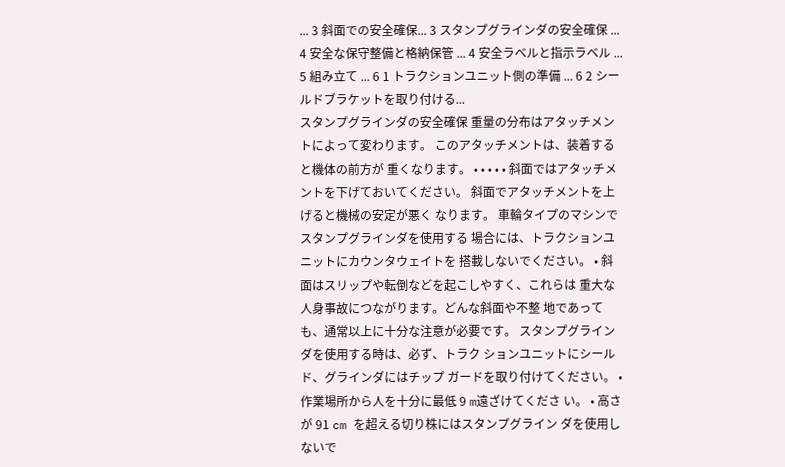... 3 斜面での安全確保... 3 スタンプグラインダの安全確保 ... 4 安全な保守整備と格納保管 ... 4 安全ラベルと指示ラベル ... 5 組み立て ... 6 1 トラクションユニット側の準備 ... 6 2 シールドブラケットを取り付ける...
スタンプグラインダの安全確保 重量の分布はアタッチメントによって変わります。 このアタッチメントは、装着すると機体の前方が 重くなります。 • • • • • 斜面ではアタッチメントを下げておいてください。 斜面でアタッチメントを上げると機械の安定が悪く なります。 車輪タイプのマシンでスタンプグラインダを使用する 場合には、トラクションユニットにカウンタウェイトを 搭載しないでください。 • 斜面はスリップや転倒などを起こしやすく、これらは 重大な人身事故につながります。どんな斜面や不整 地であっても、通常以上に十分な注意が必要です。 スタンプグラインダを使用する時は、必ず、トラク ションユニットにシールド、グラインダにはチップ ガードを取り付けてください。 • 作業場所から人を十分に最低 9 m遠ざけてくださ い。 • 高さが 91 cm を超える切り株にはスタンプグライン ダを使用しないで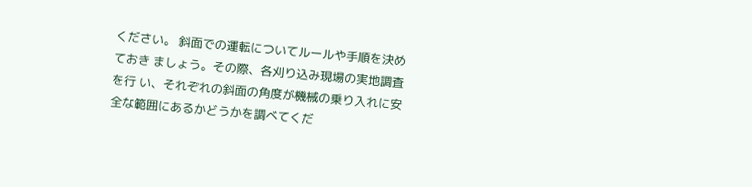ください。 斜面での運転についてルールや手順を決めておき ましょう。その際、各刈り込み現場の実地調査を行 い、それぞれの斜面の角度が機械の乗り入れに安 全な範囲にあるかどうかを調べてくだ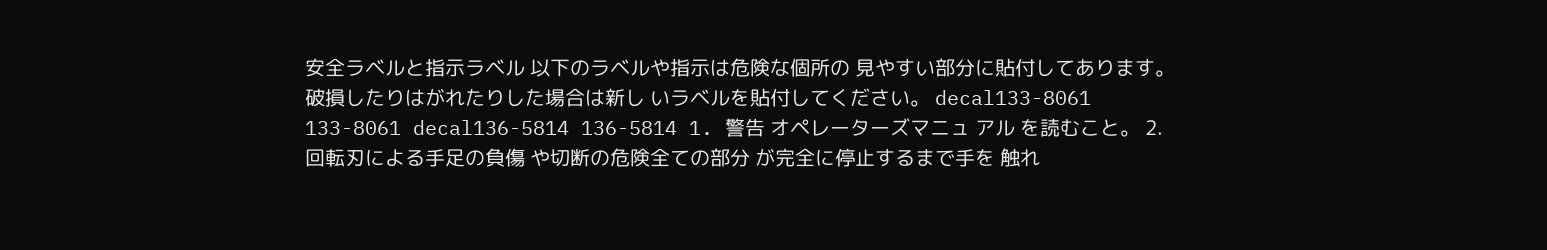安全ラベルと指示ラベル 以下のラベルや指示は危険な個所の 見やすい部分に貼付してあります。 破損したりはがれたりした場合は新し いラベルを貼付してください。 decal133-8061 133-8061 decal136-5814 136-5814 1. 警告 オペレーターズマニュ アル を読むこと。 2. 回転刃による手足の負傷 や切断の危険全ての部分 が完全に停止するまで手を 触れ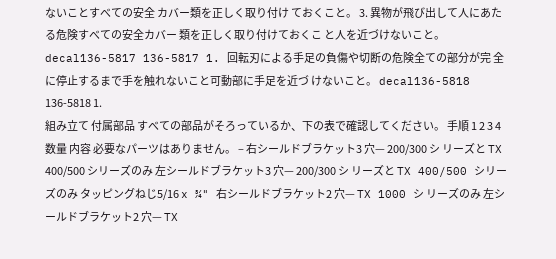ないことすべての安全 カバー類を正しく取り付け ておくこと。 3. 異物が飛び出して人にあた る危険すべての安全カバー 類を正しく取り付けておくこ と人を近づけないこと。 decal136-5817 136-5817 1. 回転刃による手足の負傷や切断の危険全ての部分が完 全に停止するまで手を触れないこと可動部に手足を近づ けないこと。 decal136-5818 136-5818 1.
組み立て 付属部品 すべての部品がそろっているか、下の表で確認してください。 手順 1 2 3 4 数量 内容 必要なパーツはありません。 – 右シールドブラケット3 穴— 200/300 シ リーズと TX 400/500 シリーズのみ 左シールドブラケット3 穴— 200/300 シ リーズと TX 400/500 シリーズのみ タッピングねじ5/16 x ¾" 右シールドブラケット2 穴— TX 1000 シ リーズのみ 左シールドブラケット2 穴— TX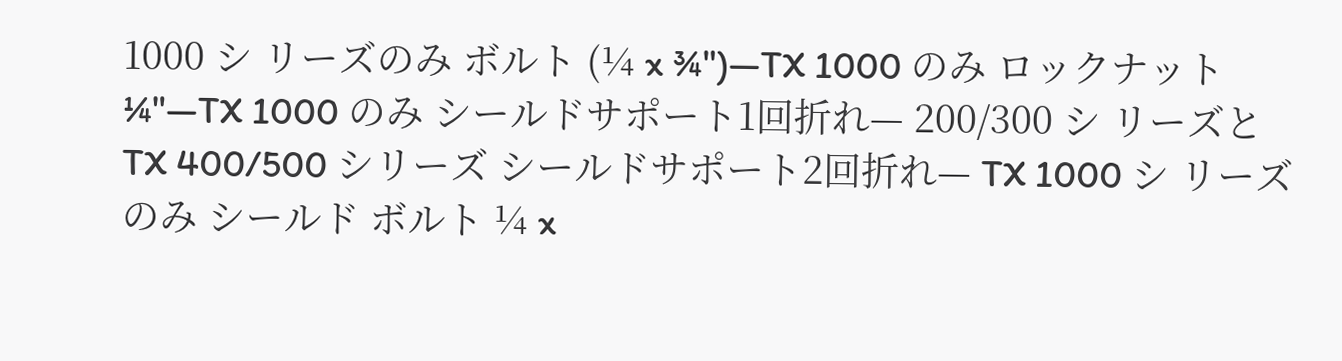1000 シ リーズのみ ボルト (¼ x ¾")—TX 1000 のみ ロックナット¼"—TX 1000 のみ シールドサポート1回折れ— 200/300 シ リーズと TX 400/500 シリーズ シールドサポート2回折れ— TX 1000 シ リーズのみ シールド ボルト ¼ x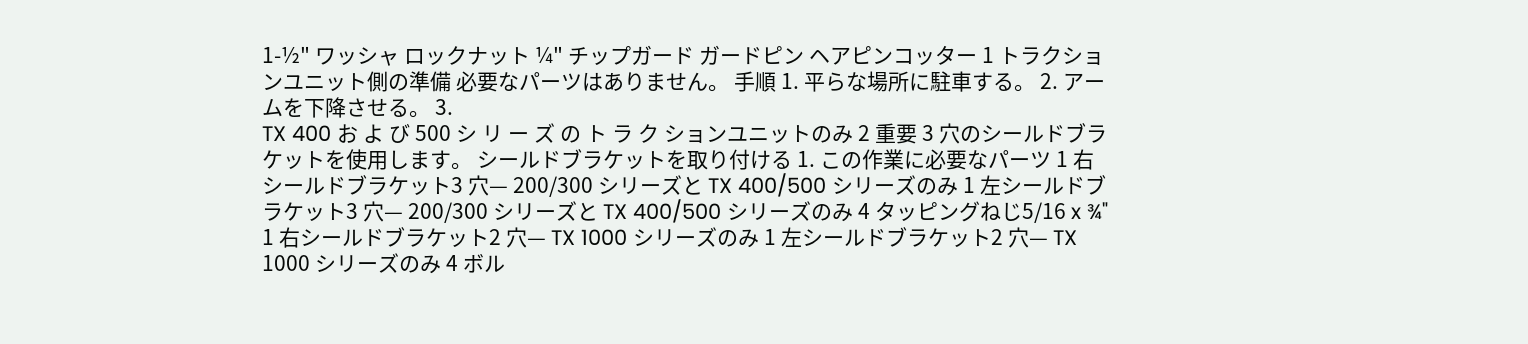1-½" ワッシャ ロックナット ¼" チップガード ガードピン ヘアピンコッター 1 トラクションユニット側の準備 必要なパーツはありません。 手順 1. 平らな場所に駐車する。 2. アームを下降させる。 3.
TX 400 お よ び 500 シ リ ー ズ の ト ラ ク ションユニットのみ 2 重要 3 穴のシールドブラケットを使用します。 シールドブラケットを取り付ける 1. この作業に必要なパーツ 1 右シールドブラケット3 穴— 200/300 シリーズと TX 400/500 シリーズのみ 1 左シールドブラケット3 穴— 200/300 シリーズと TX 400/500 シリーズのみ 4 タッピングねじ5/16 x ¾" 1 右シールドブラケット2 穴— TX 1000 シリーズのみ 1 左シールドブラケット2 穴— TX 1000 シリーズのみ 4 ボル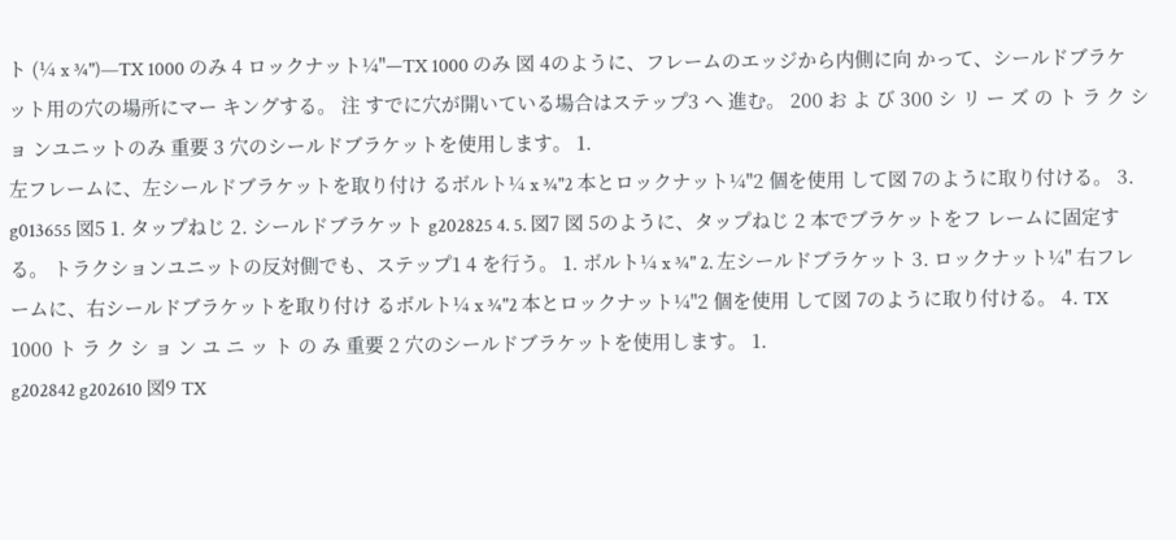ト (¼ x ¾")—TX 1000 のみ 4 ロックナット¼"—TX 1000 のみ 図 4のように、フレームのエッジから内側に向 かって、シールドブラケット用の穴の場所にマー キングする。 注 すでに穴が開いている場合はステップ3 へ 進む。 200 お よ び 300 シ リ ー ズ の ト ラ ク シ ョ ンユニットのみ 重要 3 穴のシールドブラケットを使用します。 1.
左フレームに、左シールドブラケットを取り付け るボルト¼ x ¾"2 本とロックナット¼"2 個を使用 して図 7のように取り付ける。 3. g013655 図5 1. タップねじ 2. シールドブラケット g202825 4. 5. 図7 図 5のように、タップねじ 2 本でブラケットをフ レームに固定する。 トラクションユニットの反対側でも、ステップ1 4 を行う。 1. ボルト¼ x ¾" 2. 左シールドブラケット 3. ロックナット¼" 右フレームに、右シールドブラケットを取り付け るボルト¼ x ¾"2 本とロックナット¼"2 個を使用 して図 7のように取り付ける。 4. TX 1000 ト ラ ク シ ョ ン ユ ニ ッ ト の み 重要 2 穴のシールドブラケットを使用します。 1.
g202842 g202610 図9 TX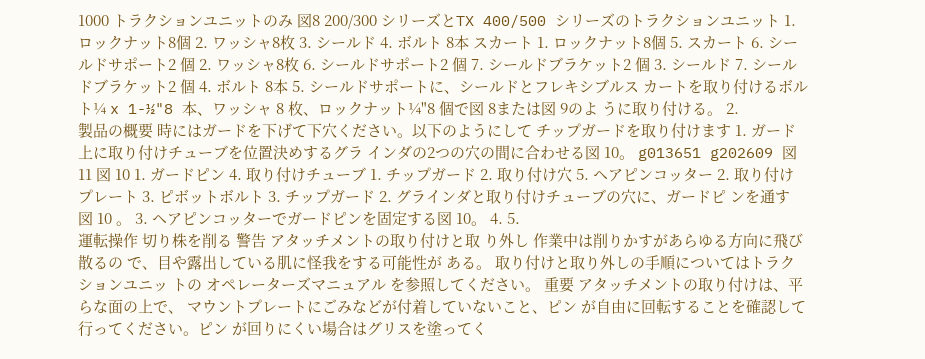1000 トラクションユニットのみ 図8 200/300 シリーズとTX 400/500 シリーズのトラクションユニット 1. ロックナット8個 2. ワッシャ8枚 3. シールド 4. ボルト 8本 スカート 1. ロックナット8個 5. スカート 6. シールドサポート2 個 2. ワッシャ8枚 6. シールドサポート2 個 7. シールドブラケット2 個 3. シールド 7. シールドブラケット2 個 4. ボルト 8本 5. シールドサポートに、シールドとフレキシブルス カートを取り付けるボルト¼ x 1-½"8 本、ワッシャ 8 枚、ロックナット¼"8 個で図 8または図 9のよ うに取り付ける。 2.
製品の概要 時にはガードを下げて下穴ください。以下のようにして チップガードを取り付けます 1. ガード上に取り付けチューブを位置決めするグラ インダの2つの穴の間に合わせる図 10。 g013651 g202609 図 11 図 10 1. ガードピン 4. 取り付けチューブ 1. チップガード 2. 取り付け穴 5. ヘアピンコッター 2. 取り付けプレート 3. ピボットボルト 3. チップガード 2. グラインダと取り付けチューブの穴に、ガードピ ンを通す 図 10 。 3. ヘアピンコッターでガードピンを固定する図 10。 4. 5.
運転操作 切り株を削る 警告 アタッチメントの取り付けと取 り外し 作業中は削りかすがあらゆる方向に飛び散るの で、目や露出している肌に怪我をする可能性が ある。 取り付けと取り外しの手順についてはトラクションユニッ トの オペレーターズマニュアル を参照してください。 重要 アタッチメントの取り付けは、平らな面の上で、 マウントプレートにごみなどが付着していないこと、ピン が自由に回転することを確認して行ってください。ピン が回りにくい場合はグリスを塗ってく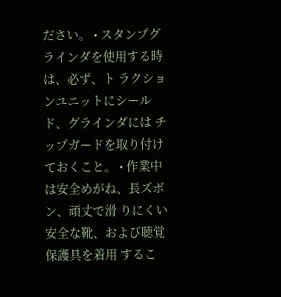ださい。 • スタンプグラインダを使用する時は、必ず、ト ラクションユニットにシールド、グラインダには チップガードを取り付けておくこと。 • 作業中は安全めがね、長ズボン、頑丈で滑 りにくい安全な靴、および聴覚保護具を着用 するこ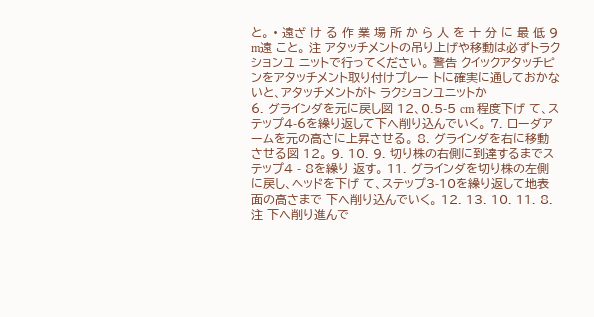と。 • 遠ざ け る 作 業 場 所 か ら 人 を 十 分 に 最 低 9 m遠 こと。 注 アタッチメントの吊り上げや移動は必ずトラクションユ ニットで行ってください。 警告 クイックアタッチピンをアタッチメント取り付けプレー トに確実に通しておかないと、アタッチメントがト ラクションユニットか
6. グラインダを元に戻し図 12、0.5-5 cm 程度下げ て、ステップ4-6を繰り返して下へ削り込んでいく。 7. ローダアームを元の高さに上昇させる。 8. グラインダを右に移動させる図 12。 9. 10. 9. 切り株の右側に到達するまでステップ4 - 8を繰り 返す。 11. グラインダを切り株の左側に戻し、ヘッドを下げ て、ステップ3-10を繰り返して地表面の高さまで 下へ削り込んでいく。 12. 13. 10. 11. 8. 注 下へ削り進んで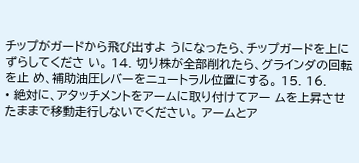チップがガードから飛び出すよ うになったら、チップガードを上にずらしてくださ い。 14. 切り株が全部削れたら、グラインダの回転を止 め、補助油圧レバーをニュートラル位置にする。 15. 16.
• 絶対に、アタッチメントをアームに取り付けてアー ムを上昇させたままで移動走行しないでください。 アームとア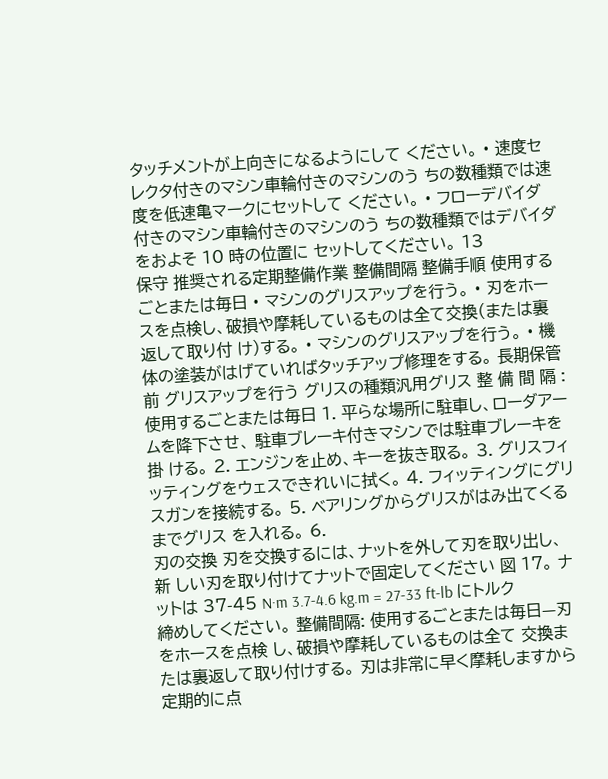タッチメントが上向きになるようにして ください。 • 速度セレクタ付きのマシン車輪付きのマシンのう ちの数種類では速度を低速亀マークにセットして ください。 • フローデバイダ付きのマシン車輪付きのマシンのう ちの数種類ではデバイダをおよそ 10 時の位置に セットしてください。 13
保守 推奨される定期整備作業 整備間隔 整備手順 使用するごとまたは毎日 • マシンのグリスアップを行う。 • 刃をホースを点検し、破損や摩耗しているものは全て交換(または裏返して取り付 け)する。 • マシンのグリスアップを行う。 • 機体の塗装がはげていればタッチアップ修理をする。 長期保管前 グリスアップを行う グリスの種類汎用グリス 整 備 間 隔 : 使用するごとまたは毎日 1. 平らな場所に駐車し、ローダアームを降下させ、 駐車ブレーキ付きマシンでは駐車ブレーキを掛 ける。 2. エンジンを止め、キーを抜き取る。 3. グリスフィッティングをウェスできれいに拭く。 4. フィッティングにグリスガンを接続する。 5. ベアリングからグリスがはみ出てくるまでグリス を入れる。 6.
刃の交換 刃を交換するには、ナットを外して刃を取り出し、新 しい刃を取り付けてナットで固定してください 図 17。 ナットは 37-45 N·m 3.7-4.6 kg.m = 27-33 ft-lb にトルク 締めしてください。 整備間隔: 使用するごとまたは毎日—刃をホースを点検 し、破損や摩耗しているものは全て 交換または裏返して取り付けする。 刃は非常に早く摩耗しますから定期的に点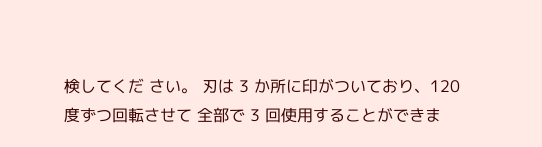検してくだ さい。 刃は 3 か所に印がついており、120度ずつ回転させて 全部で 3 回使用することができま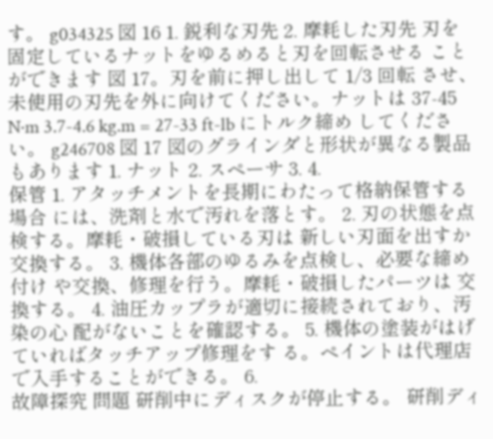す。 g034325 図 16 1. 鋭利な刃先 2. 摩耗した刃先 刃を固定しているナットをゆるめると刃を回転させる ことができます 図 17。刃を前に押し出して 1/3 回転 させ、未使用の刃先を外に向けてください。ナットは 37-45 N·m 3.7-4.6 kg.m = 27-33 ft-lb にトルク締め してください。 g246708 図 17 図のグラインダと形状が異なる製品もあります 1. ナット 2. スペーサ 3. 4.
保管 1. アタッチメントを長期にわたって格納保管する場合 には、洗剤と水で汚れを落とす。 2. 刃の状態を点検する。摩耗・破損している刃は 新しい刃面を出すか交換する。 3. 機体各部のゆるみを点検し、必要な締め付け や交換、修理を行う。摩耗・破損したパーツは 交換する。 4. 油圧カップラが適切に接続されており、汚染の心 配がないことを確認する。 5. 機体の塗装がはげていればタッチアップ修理をす る。ペイントは代理店で入手することができる。 6.
故障探究 問題 研削中にディスクが停止する。 研削ディ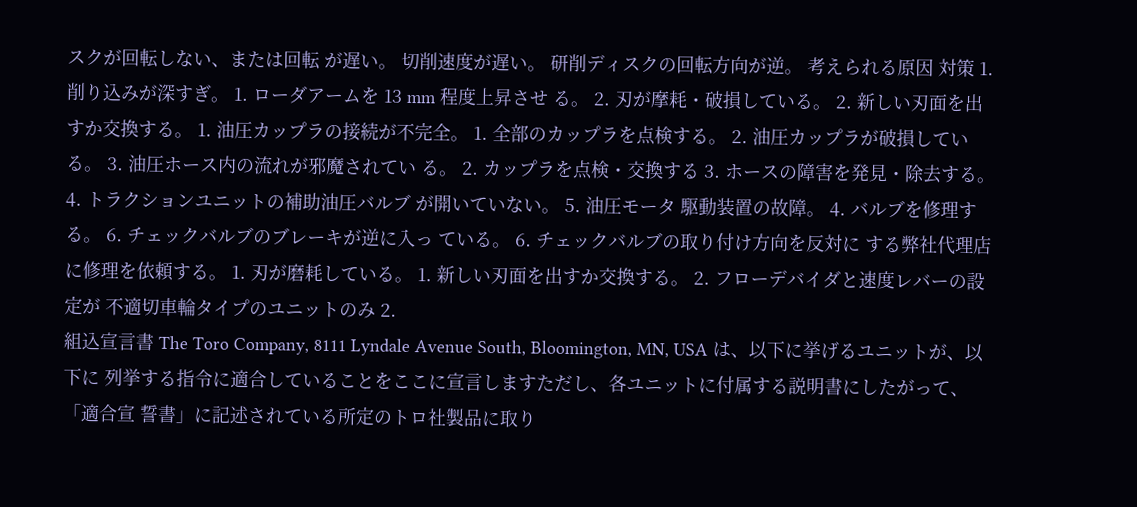スクが回転しない、または回転 が遅い。 切削速度が遅い。 研削ディスクの回転方向が逆。 考えられる原因 対策 1. 削り込みが深すぎ。 1. ローダアームを 13 mm 程度上昇させ る。 2. 刃が摩耗・破損している。 2. 新しい刃面を出すか交換する。 1. 油圧カップラの接続が不完全。 1. 全部のカップラを点検する。 2. 油圧カップラが破損している。 3. 油圧ホース内の流れが邪魔されてい る。 2. カップラを点検・交換する 3. ホースの障害を発見・除去する。 4. トラクションユニットの補助油圧バルブ が開いていない。 5. 油圧モータ 駆動装置の故障。 4. バルブを修理する。 6. チェックバルブのブレーキが逆に入っ ている。 6. チェックバルブの取り付け方向を反対に する弊社代理店に修理を依頼する。 1. 刃が磨耗している。 1. 新しい刃面を出すか交換する。 2. フローデバイダと速度レバーの設定が 不適切車輪タイプのユニットのみ 2.
組込宣言書 The Toro Company, 8111 Lyndale Avenue South, Bloomington, MN, USA は、以下に挙げるユニットが、以下に 列挙する指令に適合していることをここに宣言しますただし、各ユニットに付属する説明書にしたがって、「適合宣 誓書」に記述されている所定のトロ社製品に取り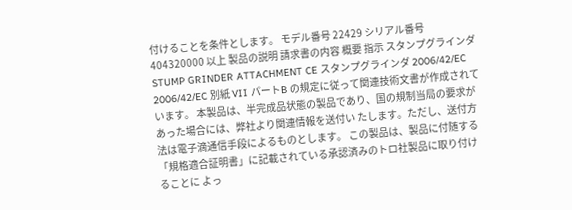付けることを条件とします。 モデル番号 22429 シリアル番号 404320000 以上 製品の説明 請求書の内容 概要 指示 スタンプグラインダ STUMP GRINDER ATTACHMENT CE スタンプグラインダ 2006/42/EC 2006/42/EC 別紙 VII パートB の規定に従って関連技術文書が作成されています。 本製品は、半完成品状態の製品であり、国の規制当局の要求があった場合には、弊社より関連情報を送付い たします。ただし、送付方法は電子滴通信手段によるものとします。 この製品は、製品に付随する「規格適合証明書」に記載されている承認済みのトロ社製品に取り付けることに よっ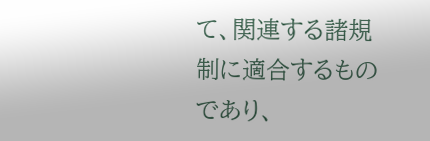て、関連する諸規制に適合するものであり、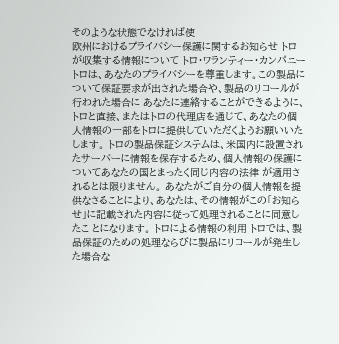そのような状態でなければ使
欧州におけるプライバシー保護に関するお知らせ トロが収集する情報について トロ・ワランティー・カンパニートロは、あなたのプライバシーを尊重します。この製品について保証要求が出された場合や、製品のリコールが行われた場合に あなたに連絡することができるように、トロと直接、またはトロの代理店を通じて、あなたの個人情報の一部をトロに提供していただくようお願いいたします。 トロの製品保証システムは、米国内に設置されたサーバーに情報を保存するため、個人情報の保護についてあなたの国とまったく同じ内容の法律 が適用されるとは限りません。 あなたがご自分の個人情報を提供なさることにより、あなたは、その情報がこの「お知らせ」に記載された内容に従って処理されることに同意したこ とになります。 トロによる情報の利用 トロでは、製品保証のための処理ならびに製品にリコールが発生した場合な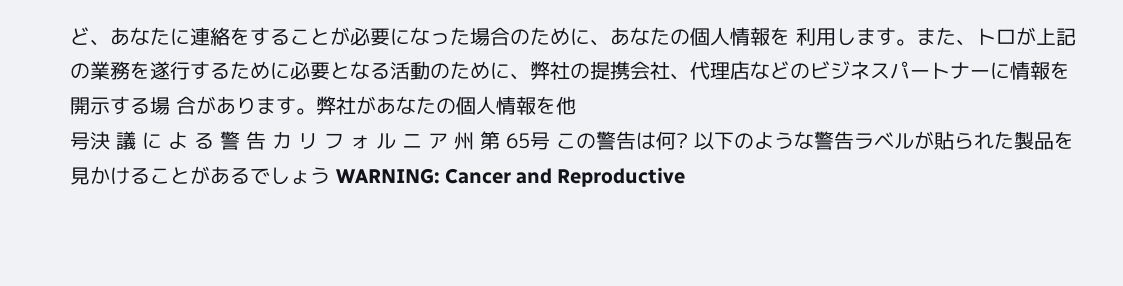ど、あなたに連絡をすることが必要になった場合のために、あなたの個人情報を 利用します。また、トロが上記の業務を遂行するために必要となる活動のために、弊社の提携会社、代理店などのビジネスパートナーに情報を開示する場 合があります。弊社があなたの個人情報を他
号決 議 に よ る 警 告 カ リ フ ォ ル ニ ア 州 第 65号 この警告は何? 以下のような警告ラベルが貼られた製品を見かけることがあるでしょう WARNING: Cancer and Reproductive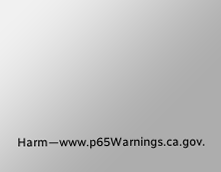Harm—www.p65Warnings.ca.gov.